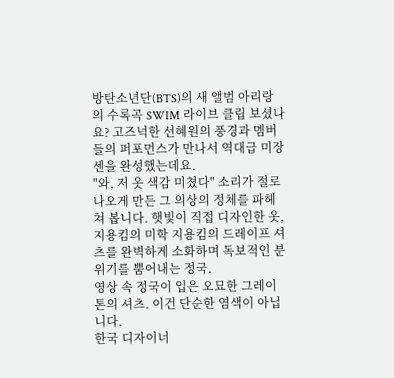방탄소년단(BTS)의 새 앨범 아리랑의 수록곡 SWIM 라이브 클립 보셨나요? 고즈넉한 선혜원의 풍경과 멤버들의 퍼포먼스가 만나서 역대급 미장센을 완성했는데요.
"와, 저 옷 색감 미쳤다" 소리가 절로 나오게 만든 그 의상의 정체를 파헤쳐 봅니다. 햇빛이 직접 디자인한 옷, 지용킴의 미학 지용킴의 드레이프 셔츠를 완벽하게 소화하며 독보적인 분위기를 뿜어내는 정국.
영상 속 정국이 입은 오묘한 그레이 톤의 셔츠. 이건 단순한 염색이 아닙니다.
한국 디자이너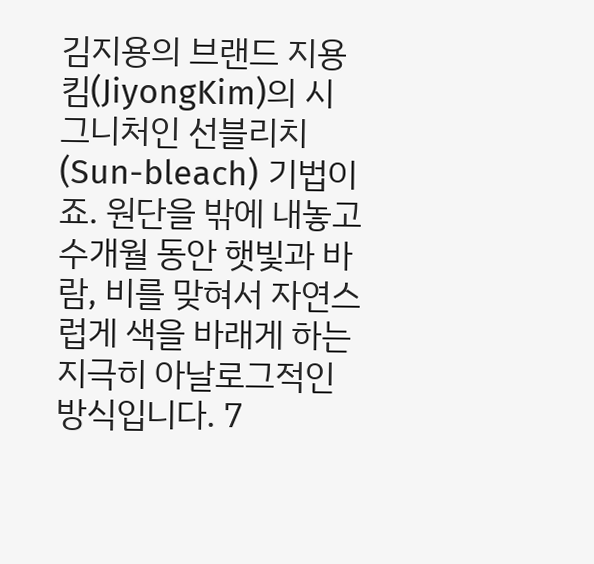김지용의 브랜드 지용킴(JiyongKim)의 시그니처인 선블리치(Sun-bleach) 기법이죠. 원단을 밖에 내놓고 수개월 동안 햇빛과 바람, 비를 맞혀서 자연스럽게 색을 바래게 하는 지극히 아날로그적인 방식입니다. 7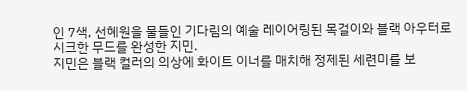인 7색, 선혜원을 물들인 기다림의 예술 레이어링된 목걸이와 블랙 아우터로 시크한 무드를 완성한 지민.
지민은 블랙 컬러의 의상에 화이트 이너를 매치해 정제된 세련미를 보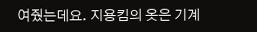여줬는데요. 지용킴의 옷은 기계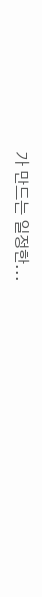가 만드는 일정한...